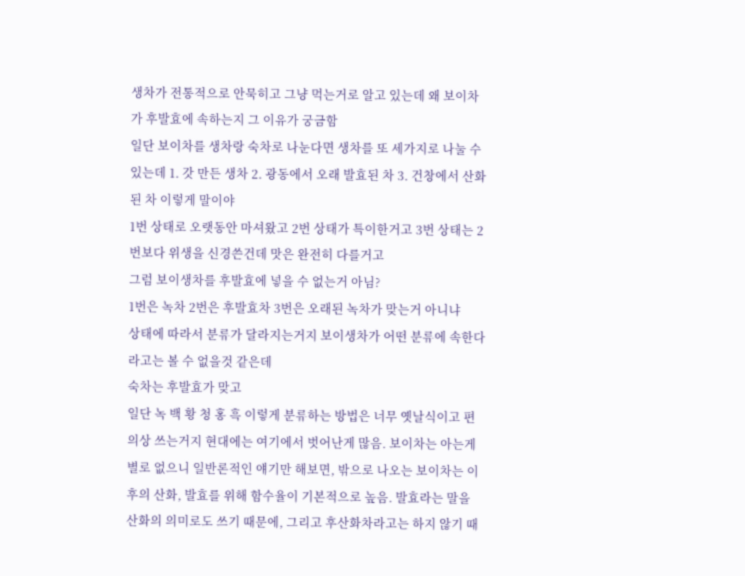생차가 전통적으로 안묵히고 그냥 먹는거로 알고 있는데 왜 보이차가 후발효에 속하는지 그 이유가 궁금함
일단 보이차를 생차랑 숙차로 나눈다면 생차를 또 세가지로 나눌 수 있는데 1. 갓 만든 생차 2. 광동에서 오래 발효된 차 3. 건창에서 산화된 차 이렇게 말이야
1번 상태로 오랫동안 마셔왔고 2번 상태가 특이한거고 3번 상태는 2번보다 위생을 신경쓴건데 맛은 완전히 다를거고
그럼 보이생차를 후발효에 넣을 수 없는거 아님?
1번은 녹차 2번은 후발효차 3번은 오래된 녹차가 맞는거 아니냐
상태에 따라서 분류가 달라지는거지 보이생차가 어떤 분류에 속한다라고는 볼 수 없을것 같은데
숙차는 후발효가 맞고
일단 녹 백 황 청 홍 흑 이렇게 분류하는 방법은 너무 옛날식이고 편의상 쓰는거지 현대에는 여기에서 벗어난게 많음. 보이차는 아는게 별로 없으니 일반론적인 얘기만 해보면, 밖으로 나오는 보이차는 이후의 산화, 발효를 위해 함수율이 기본적으로 높음. 발효라는 말을 산화의 의미로도 쓰기 때문에, 그리고 후산화차라고는 하지 않기 때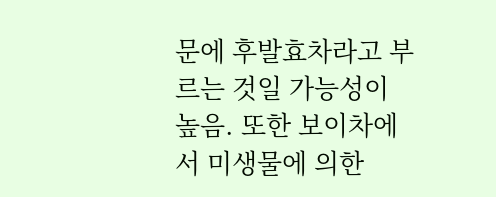문에 후발효차라고 부르는 것일 가능성이 높음. 또한 보이차에서 미생물에 의한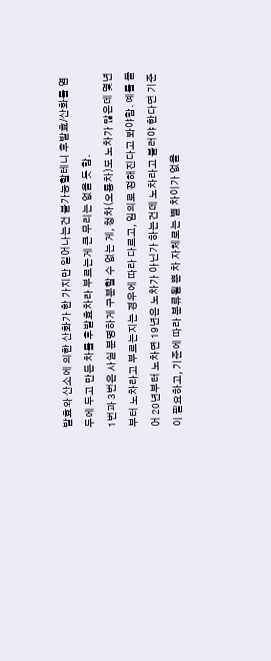발효와 산소에 의한 산화가 한 가지만 일어나는건 불가능할테니 후발효/산화를 염두에 두고 만든 차를 후발효차라 부르는게 큰 무리는 없을 듯 함.
1번과 3번은 사실 분명하게 구분할 수 없는 게, 청차(오룡차)도 노차가 많은데 몇년부터 노차라고 부르는지는 경우에 따라 다르고, 임의로 정해진다고 봐야함. 예를 들어 20년부터 노차면 19년은 노차가 아닌가 하는건데 노차라고 불러야 한다면 기준이 필요하고, 기준에 따라 분류될 뿐 차 자체로는 별 차이가 없을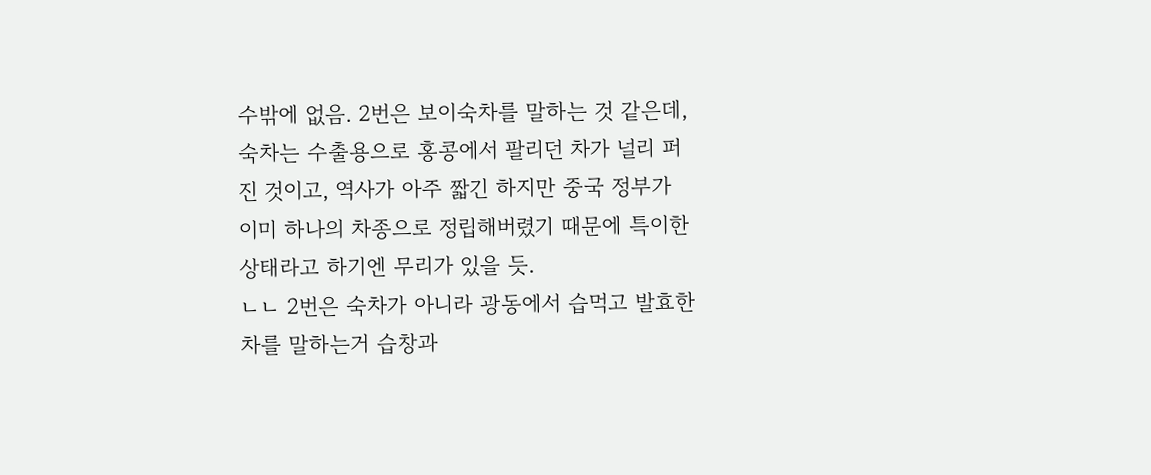수밖에 없음. 2번은 보이숙차를 말하는 것 같은데, 숙차는 수출용으로 홍콩에서 팔리던 차가 널리 퍼진 것이고, 역사가 아주 짧긴 하지만 중국 정부가 이미 하나의 차종으로 정립해버렸기 때문에 특이한 상태라고 하기엔 무리가 있을 듯.
ㄴㄴ 2번은 숙차가 아니라 광동에서 습먹고 발효한 차를 말하는거 습창과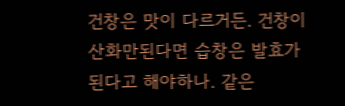건창은 맛이 다르거든. 건창이 산화만된다면 습창은 발효가 된다고 해야하나. 같은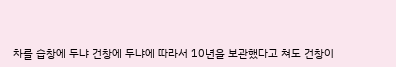차를 습창에 두냐 건창에 두냐에 따라서 10년을 보관했다고 쳐도 건창이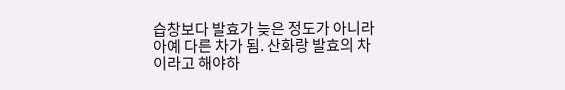습창보다 발효가 늦은 정도가 아니라 아예 다른 차가 됨. 산화랑 발효의 차이라고 해야하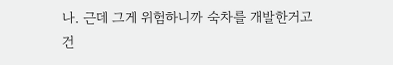나. 근데 그게 위험하니까 숙차를 개발한거고
건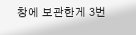창에 보관한게 3번